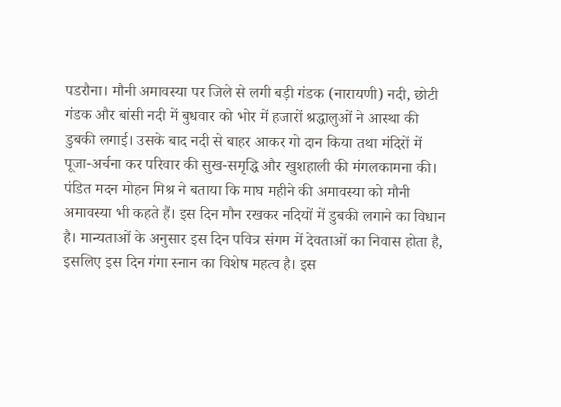पडरौना। मौनी अमावस्या पर जिले से लगी बड़ी गंडक (नारायणी) नदी, छोटी गंडक और बांसी नदी में बुधवार को भोर में हजारों श्रद्धालुओं ने आस्था की डुबकी लगाई। उसके बाद नदी से बाहर आकर गो दान किया तथा मंदिरों में पूजा-अर्चना कर परिवार की सुख-समृद्धि और खुशहाली की मंगलकामना की।
पंडित मदन मोहन मिश्र ने बताया कि माघ महीने की अमावस्या को मौनी अमावस्या भी कहते हैं। इस दिन मौन रखकर नदियों में डुबकी लगाने का विधान है। मान्यताओं के अनुसार इस दिन पवित्र संगम में देवताओं का निवास होता है, इसलिए इस दिन गंगा स्नान का विशेष महत्व है। इस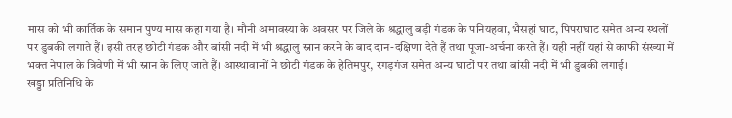मास को भी कार्तिक के समान पुण्य मास कहा गया है। मौनी अमावस्या के अवसर पर जिले के श्रद्धालु बड़ी गंडक के पनियहवा, भैसहां घाट, पिपराघाट समेत अन्य स्थलों पर डुबकी लगाते हैं। इसी तरह छोटी गंडक और बांसी नदी में भी श्रद्धालु स्नान करने के बाद दान-दक्षिणा देते हैं तथा पूजा-अर्चना करते हैं। यही नहीं यहां से काफी संख्या में भक्त नेपाल के त्रिवेणी में भी स्नान के लिए जाते हैं। आस्थावानों ने छोटी गंडक के हेतिमपुर, रगड़गंज समेत अन्य घाटों पर तथा बांसी नदी में भी डुबकी लगाई।
खड्डा प्रतिनिधि के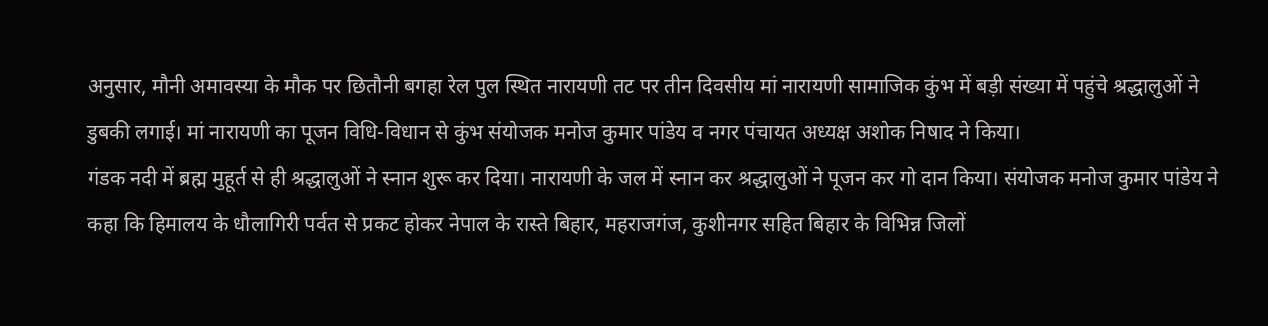अनुसार, मौनी अमावस्या के मौक पर छितौनी बगहा रेल पुल स्थित नारायणी तट पर तीन दिवसीय मां नारायणी सामाजिक कुंभ में बड़ी संख्या में पहुंचे श्रद्धालुओं ने डुबकी लगाई। मां नारायणी का पूजन विधि-विधान से कुंभ संयोजक मनोज कुमार पांडेय व नगर पंचायत अध्यक्ष अशोक निषाद ने किया।
गंडक नदी में ब्रह्म मुहूर्त से ही श्रद्धालुओं ने स्नान शुरू कर दिया। नारायणी के जल में स्नान कर श्रद्धालुओं ने पूजन कर गो दान किया। संयोजक मनोज कुमार पांडेय ने कहा कि हिमालय के धौलागिरी पर्वत से प्रकट होकर नेपाल के रास्ते बिहार, महराजगंज, कुशीनगर सहित बिहार के विभिन्न जिलों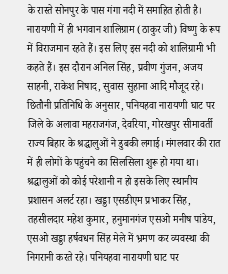के रास्ते सोनपुर के पास गंगा नदी में समाहित होती है। नारायणी में ही भगवान शालिग्राम (ठाकुर जी) विष्णु के रूप में विराजमान रहते हैं। इस लिए इस नदी को शालिग्रामी भी कहते हैं। इस दौरान अनिल सिंह, प्रवीण गुंजन, अजय साहनी, राकेश निषाद, सुवास सुहाना आदि मौजूद रहे।
छितौनी प्रतिनिधि के अनुसार, पनियहवा नारायणी घाट पर जिले के अलावा महराजगंज, देवरिया, गोरखपुर सीमावर्ती राज्य बिहार के श्रद्धालुओं ने डुबकी लगाई। मंगलवार की रात में ही लोगों के पहुंचने का सिलसिला शुरू हो गया था। श्रद्धालुओं को कोई परेशानी न हो इसके लिए स्थानीय प्रशासन अलर्ट रहा। खड्डा एसडीएम प्रभाकर सिंह, तहसीलदार महेश कुमार, हनुमानगंज एसओ मनीष पांडेय, एसओ खड्डा हर्षवधन सिंह मेले में भ्रमण कर व्यवस्था की निगरानी करते रहे। पनियहवा नारायणी घाट पर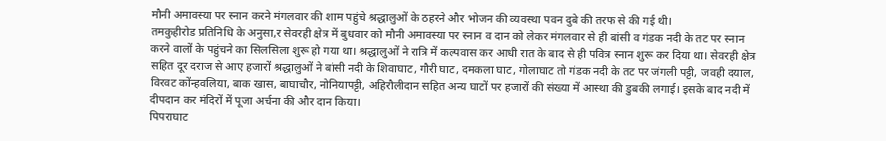मौनी अमावस्या पर स्नान करने मंगलवार की शाम पहुंचे श्रद्धालुओं के ठहरने और भोजन की व्यवस्था पवन दुबे की तरफ से की गई थी।
तमकुहीरोड प्रतिनिधि के अनुसा,र सेवरही क्षेत्र में बुधवार को मौनी अमावस्या पर स्नान व दान को लेकर मंगलवार से ही बांसी व गंडक नदी के तट पर स्नान करने वालों के पहुंचने का सिलसिला शुरू हो गया था। श्रद्धालुओं ने रात्रि में कल्पवास कर आधी रात के बाद से ही पवित्र स्नान शुरू कर दिया था। सेवरही क्षेत्र सहित दूर दराज से आए हजारों श्रद्धालुओं ने बांसी नदी के शिवाघाट, गौरी घाट, दमकला घाट, गोलाघाट तो गंडक नदी के तट पर जंगली पट्टी, जवही दयाल, विरवट कोंन्हवलिया, बाक खास, बाघाचौर, नोनियापट्टी, अहिरौलीदान सहित अन्य घाटों पर हजारों की संख्या में आस्था की डुबकी लगाई। इसके बाद नदी में दीपदान कर मंदिरों में पूजा अर्चना की और दान किया।
पिपराघाट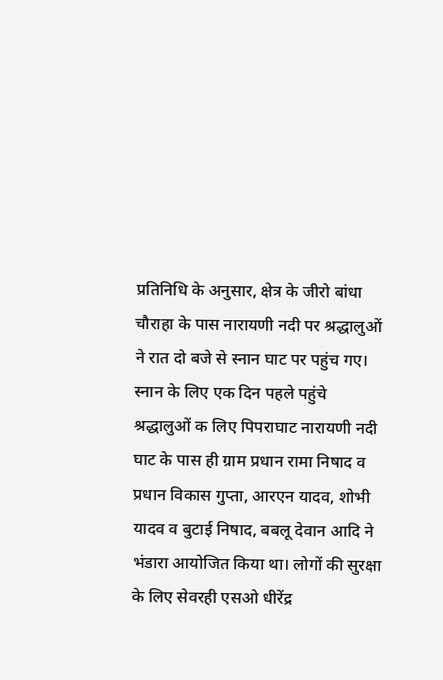प्रतिनिधि के अनुसार, क्षेत्र के जीरो बांधा चौराहा के पास नारायणी नदी पर श्रद्धालुओं ने रात दो बजे से स्नान घाट पर पहुंच गए। स्नान के लिए एक दिन पहले पहुंचे श्रद्धालुओं क लिए पिपराघाट नारायणी नदी घाट के पास ही ग्राम प्रधान रामा निषाद व प्रधान विकास गुप्ता, आरएन यादव, शोभी यादव व बुटाई निषाद, बबलू देवान आदि ने भंडारा आयोजित किया था। लोगों की सुरक्षा के लिए सेवरही एसओ धीरेंद्र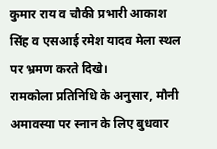कुमार राय व चौकी प्रभारी आकाश सिंह व एसआई रमेश यादव मेला स्थल पर भ्रमण करते दिखे।
रामकोला प्रतिनिधि के अनुसार, मौनी अमावस्या पर स्नान के लिए बुधवार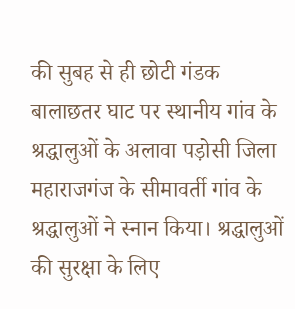की सुबह से ही छोटी गंडक बालाछतर घाट पर स्थानीय गांव के श्रद्धालुओं के अलावा पड़ोसी जिला महाराजगंज के सीमावर्ती गांव के श्रद्धालुओं ने स्नान किया। श्रद्धालुओं की सुरक्षा के लिए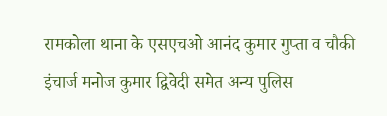रामकोला थाना के एसएचओ आनंद कुमार गुप्ता व चौकी इंचार्ज मनोज कुमार द्विवेदी समेत अन्य पुलिस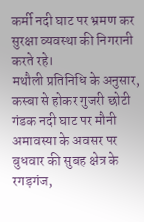कर्मी नदी घाट पर भ्रमण कर सुरक्षा व्यवस्था की निगरानी करते रहे।
मथौली प्रतिनिधि के अनुसार, कस्बा से होकर गुजरी छोटी गंडक नदी घाट पर मौनी अमावस्या के अवसर पर बुधवार की सुबह क्षेत्र के रगड़गंज,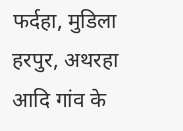फर्दहा, मुडिला हरपुर, अथरहा आदि गांव के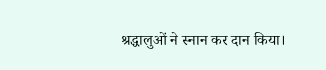श्रद्धालुओं ने स्नान कर दान किया।